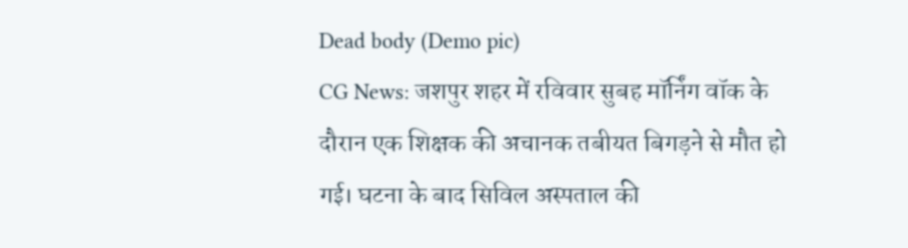Dead body (Demo pic)
CG News: जशपुर शहर में रविवार सुबह मॉर्निंग वॉक के दौरान एक शिक्षक की अचानक तबीयत बिगड़ने से मौत हो गई। घटना के बाद सिविल अस्पताल की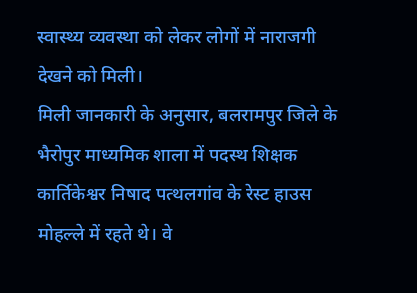स्वास्थ्य व्यवस्था को लेकर लोगों में नाराजगी देखने को मिली।
मिली जानकारी के अनुसार, बलरामपुर जिले के भैरोपुर माध्यमिक शाला में पदस्थ शिक्षक कार्तिकेश्वर निषाद पत्थलगांव के रेस्ट हाउस मोहल्ले में रहते थे। वे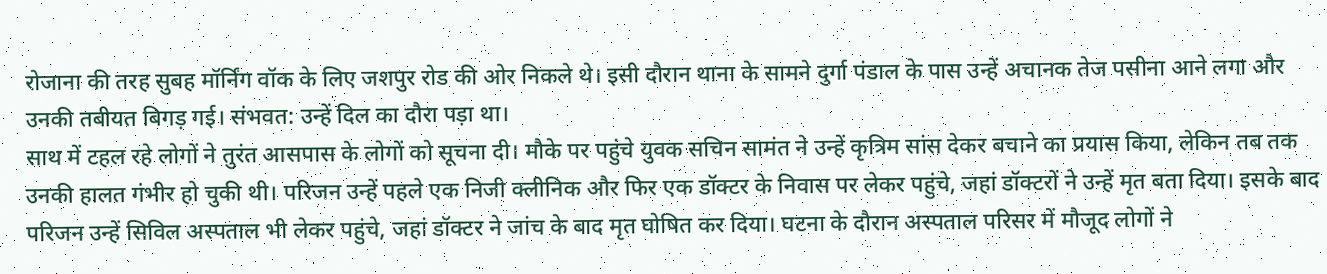रोजाना की तरह सुबह मॉर्निंग वॉक के लिए जशपुर रोड की ओर निकले थे। इसी दौरान थाना के सामने दुर्गा पंडाल के पास उन्हें अचानक तेज पसीना आने लगा और उनकी तबीयत बिगड़ गई। संभवत: उन्हें दिल का दौरा पड़ा था।
साथ में टहल रहे लोगों ने तुरंत आसपास के लोगों को सूचना दी। मौके पर पहुंचे युवक सचिन सामंत ने उन्हें कृत्रिम सांस देकर बचाने का प्रयास किया, लेकिन तब तक उनकी हालत गंभीर हो चुकी थी। परिजन उन्हें पहले एक निजी क्लीनिक और फिर एक डॉक्टर के निवास पर लेकर पहुंचे, जहां डॉक्टरों ने उन्हें मृत बता दिया। इसके बाद परिजन उन्हें सिविल अस्पताल भी लेकर पहुंचे, जहां डॉक्टर ने जांच के बाद मृत घोषित कर दिया। घटना के दौरान अस्पताल परिसर में मौजूद लोगों ने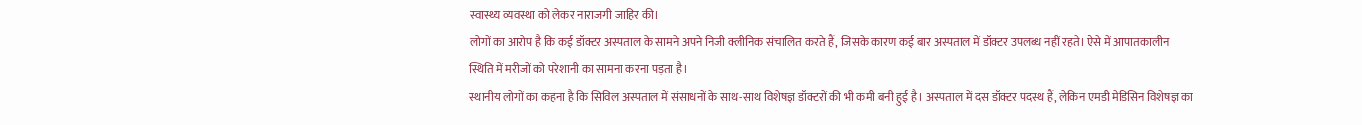स्वास्थ्य व्यवस्था को लेकर नाराजगी जाहिर की।
लोगों का आरोप है कि कई डॉक्टर अस्पताल के सामने अपने निजी क्लीनिक संचालित करते हैं, जिसके कारण कई बार अस्पताल में डॉक्टर उपलब्ध नहीं रहते। ऐसे में आपातकालीन स्थिति में मरीजों को परेशानी का सामना करना पड़ता है।
स्थानीय लोगों का कहना है कि सिविल अस्पताल में संसाधनों के साथ-साथ विशेषज्ञ डॉक्टरों की भी कमी बनी हुई है। अस्पताल में दस डॉक्टर पदस्थ हैं, लेकिन एमडी मेडिसिन विशेषज्ञ का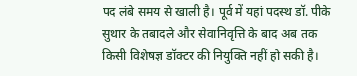पद लंबे समय से खाली है। पूर्व में यहां पदस्थ डॉ. पीके सुथार के तबादले और सेवानिवृत्ति के बाद अब तक किसी विशेषज्ञ डॉक्टर की नियुक्ति नहीं हो सकी है।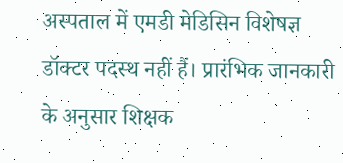अस्पताल में एमडी मेडिसिन विशेषज्ञ डॉक्टर पदस्थ नहीं हैं। प्रारंभिक जानकारी के अनुसार शिक्षक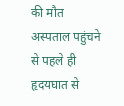की मौत अस्पताल पहुंचने से पहले ही हृदयघात से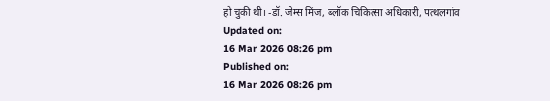हो चुकी थी। -डॉ. जेम्स मिंज, ब्लॉक चिकित्सा अधिकारी, पत्थलगांव
Updated on:
16 Mar 2026 08:26 pm
Published on:
16 Mar 2026 08:26 pm